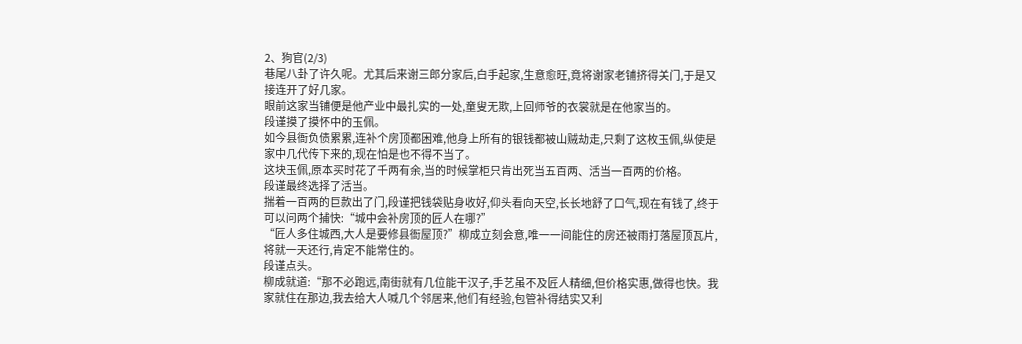2、狗官(2/3)
巷尾八卦了许久呢。尤其后来谢三郎分家后,白手起家,生意愈旺,竟将谢家老铺挤得关门,于是又接连开了好几家。
眼前这家当铺便是他产业中最扎实的一处,童叟无欺,上回师爷的衣裳就是在他家当的。
段谨摸了摸怀中的玉佩。
如今县衙负债累累,连补个房顶都困难,他身上所有的银钱都被山贼劫走,只剩了这枚玉佩,纵使是家中几代传下来的,现在怕是也不得不当了。
这块玉佩,原本买时花了千两有余,当的时候掌柜只肯出死当五百两、活当一百两的价格。
段谨最终选择了活当。
揣着一百两的巨款出了门,段谨把钱袋贴身收好,仰头看向天空,长长地舒了口气,现在有钱了,终于可以问两个捕快:“城中会补房顶的匠人在哪?”
“匠人多住城西,大人是要修县衙屋顶?”柳成立刻会意,唯一一间能住的房还被雨打落屋顶瓦片,将就一天还行,肯定不能常住的。
段谨点头。
柳成就道:“那不必跑远,南街就有几位能干汉子,手艺虽不及匠人精细,但价格实惠,做得也快。我家就住在那边,我去给大人喊几个邻居来,他们有经验,包管补得结实又利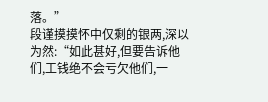落。”
段谨摸摸怀中仅剩的银两,深以为然:“如此甚好,但要告诉他们,工钱绝不会亏欠他们,一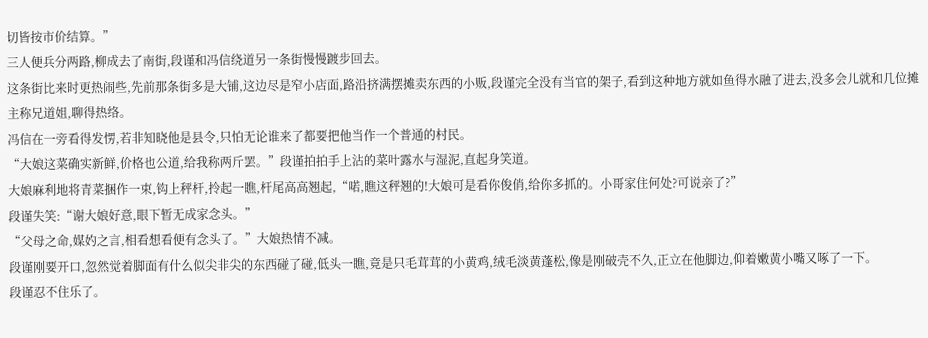切皆按市价结算。”
三人便兵分两路,柳成去了南街,段谨和冯信绕道另一条街慢慢踱步回去。
这条街比来时更热闹些,先前那条街多是大铺,这边尽是窄小店面,路沿挤满摆摊卖东西的小贩,段谨完全没有当官的架子,看到这种地方就如鱼得水融了进去,没多会儿就和几位摊主称兄道姐,聊得热络。
冯信在一旁看得发愣,若非知晓他是县令,只怕无论谁来了都要把他当作一个普通的村民。
“大娘这菜确实新鲜,价格也公道,给我称两斤罢。”段谨拍拍手上沾的菜叶露水与湿泥,直起身笑道。
大娘麻利地将青菜捆作一束,钩上秤杆,拎起一瞧,杆尾高高翘起,“喏,瞧这秤翘的!大娘可是看你俊俏,给你多抓的。小哥家住何处?可说亲了?”
段谨失笑:“谢大娘好意,眼下暂无成家念头。”
“父母之命,媒妁之言,相看想看便有念头了。”大娘热情不减。
段谨刚要开口,忽然觉着脚面有什么似尖非尖的东西碰了碰,低头一瞧,竟是只毛茸茸的小黄鸡,绒毛淡黄蓬松,像是刚破壳不久,正立在他脚边,仰着嫩黄小嘴又啄了一下。
段谨忍不住乐了。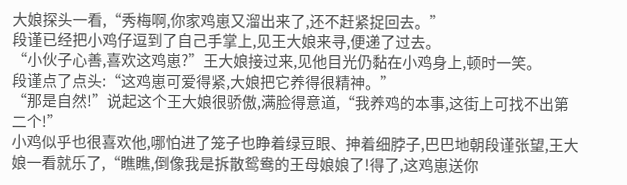大娘探头一看,“秀梅啊,你家鸡崽又溜出来了,还不赶紧捉回去。”
段谨已经把小鸡仔逗到了自己手掌上,见王大娘来寻,便递了过去。
“小伙子心善,喜欢这鸡崽?”王大娘接过来,见他目光仍黏在小鸡身上,顿时一笑。
段谨点了点头:“这鸡崽可爱得紧,大娘把它养得很精神。”
“那是自然!”说起这个王大娘很骄傲,满脸得意道,“我养鸡的本事,这街上可找不出第二个!”
小鸡似乎也很喜欢他,哪怕进了笼子也睁着绿豆眼、抻着细脖子,巴巴地朝段谨张望,王大娘一看就乐了,“瞧瞧,倒像我是拆散鸳鸯的王母娘娘了!得了,这鸡崽送你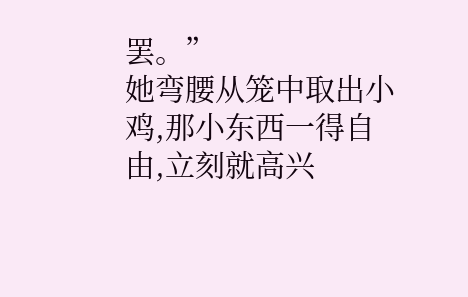罢。”
她弯腰从笼中取出小鸡,那小东西一得自由,立刻就高兴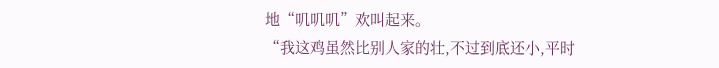地“叽叽叽”欢叫起来。
“我这鸡虽然比别人家的壮,不过到底还小,平时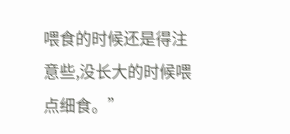喂食的时候还是得注意些,没长大的时候喂点细食。”